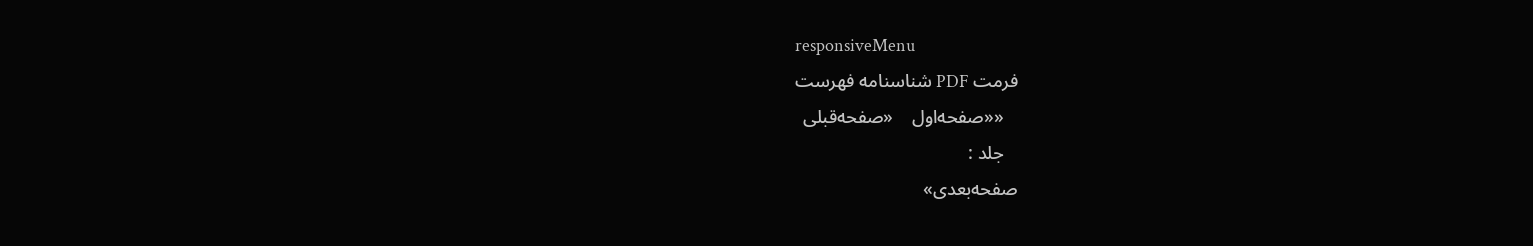responsiveMenu
فرمت PDF شناسنامه فهرست
   ««صفحه‌اول    «صفحه‌قبلی
   جلد :
صفحه‌بعدی»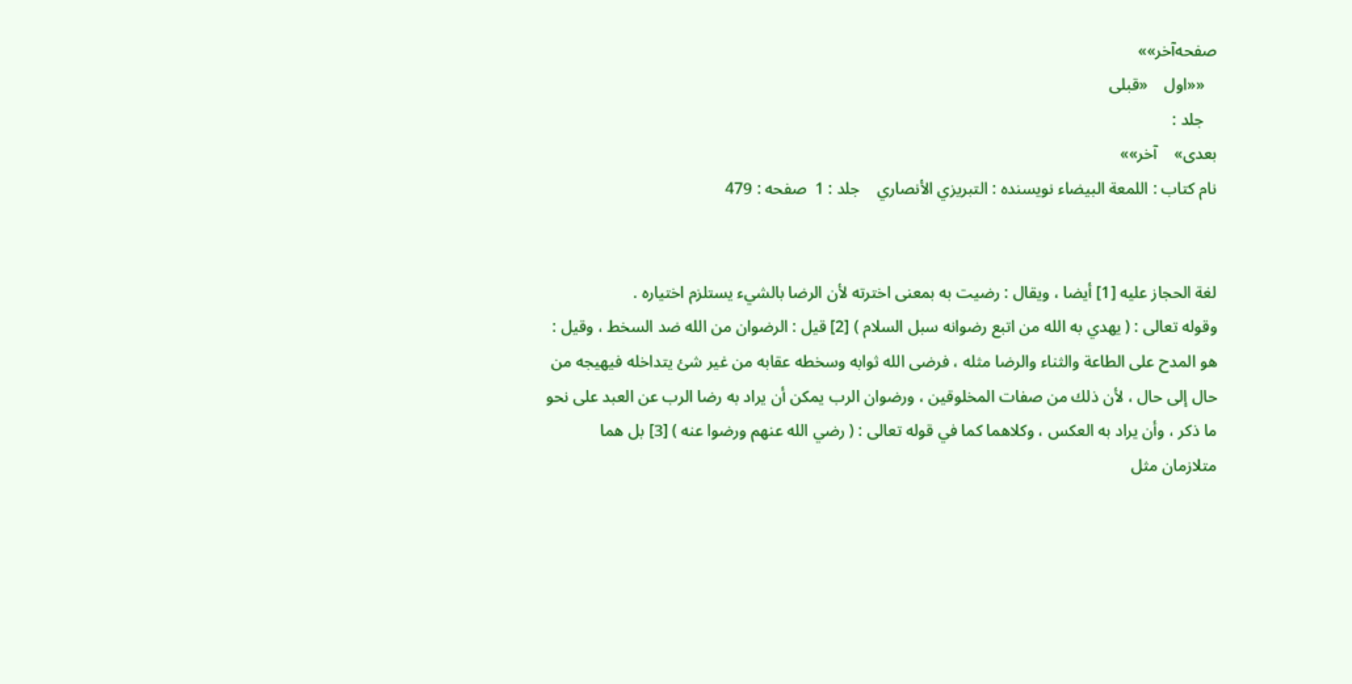صفحه‌آخر»»
   ««اول    «قبلی
   جلد :
بعدی»    آخر»»
نام کتاب : اللمعة البيضاء نویسنده : التبريزي الأنصاري    جلد : 1  صفحه : 479


لغة الحجاز عليه [1] أيضا ، ويقال : رضيت به بمعنى اخترته لأن الرضا بالشيء يستلزم اختياره .
وقوله تعالى : ( يهدي به الله من اتبع رضوانه سبل السلام ) [2] قيل : الرضوان من الله ضد السخط ، وقيل : هو المدح على الطاعة والثناء والرضا مثله ، فرضى الله ثوابه وسخطه عقابه من غير شئ يتداخله فيهيجه من حال إلى حال ، لأن ذلك من صفات المخلوقين ، ورضوان الرب يمكن أن يراد به رضا الرب عن العبد على نحو ما ذكر ، وأن يراد به العكس ، وكلاهما كما في قوله تعالى : ( رضي الله عنهم ورضوا عنه ) [3] بل هما متلازمان مثل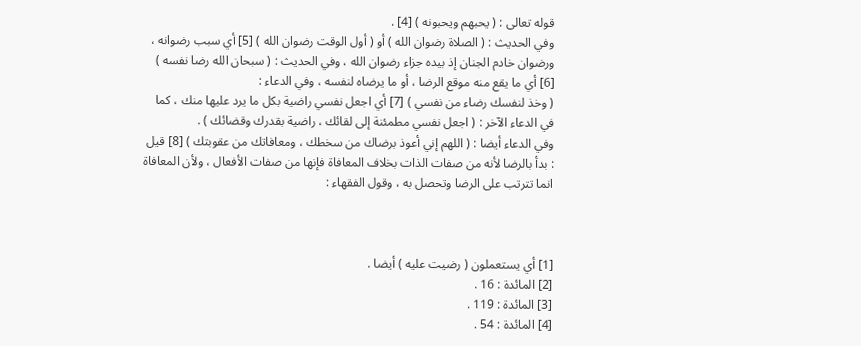قوله تعالى : ( يحبهم ويحبونه ) [4] .
وفي الحديث : ( الصلاة رضوان الله ) أو ( أول الوقت رضوان الله ) [5] أي سبب رضوانه ، ورضوان خادم الجنان إذ بيده جزاء رضوان الله ، وفي الحديث : ( سبحان الله رضا نفسه ) [6] أي ما يقع منه موقع الرضا ، أو ما يرضاه لنفسه ، وفي الدعاء :
( وخذ لنفسك رضاء من نفسي ) [7] أي اجعل نفسي راضية بكل ما يرد عليها منك ، كما في الدعاء الآخر : ( اجعل نفسي مطمئنة إلى لقائك ، راضية بقدرك وقضائك ) .
وفي الدعاء أيضا : ( اللهم إني أعوذ برضاك من سخطك ، ومعافاتك من عقوبتك ) [8] قيل : بدأ بالرضا لأنه من صفات الذات بخلاف المعافاة فإنها من صفات الأفعال ، ولأن المعافاة انما تترتب على الرضا وتحصل به ، وقول الفقهاء :



[1] أي يستعملون ( رضيت عليه ) أيضا .
[2] المائدة : 16 .
[3] المائدة : 119 .
[4] المائدة : 54 .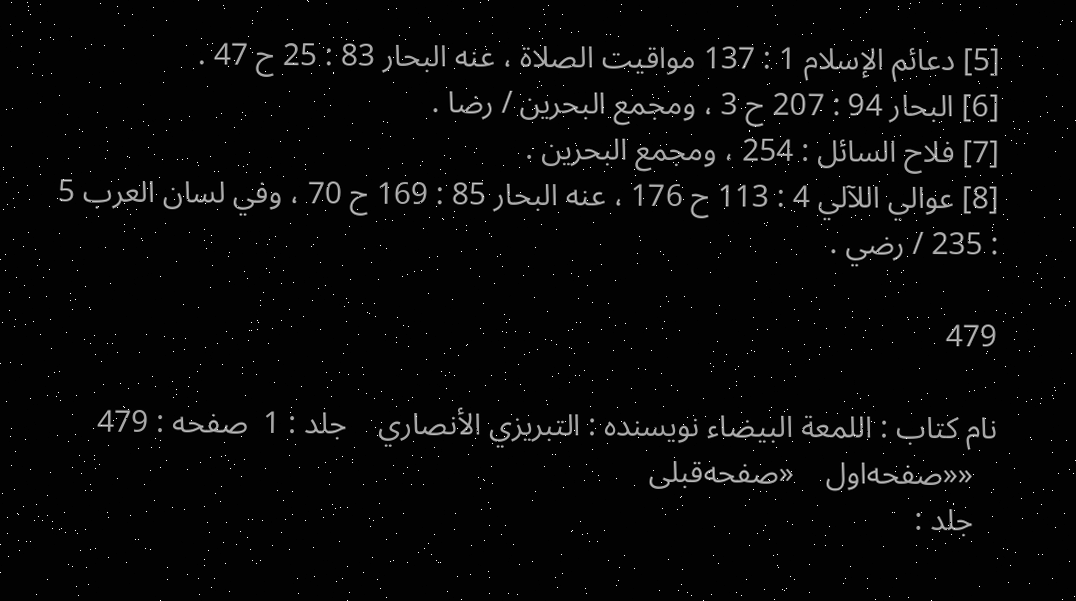[5] دعائم الإسلام 1 : 137 مواقيت الصلاة ، عنه البحار 83 : 25 ح 47 .
[6] البحار 94 : 207 ح 3 ، ومجمع البحرين / رضا .
[7] فلاح السائل : 254 ، ومجمع البحرين .
[8] عوالي اللآلي 4 : 113 ح 176 ، عنه البحار 85 : 169 ح 70 ، وفي لسان العرب 5 : 235 / رضي .

479

نام کتاب : اللمعة البيضاء نویسنده : التبريزي الأنصاري    جلد : 1  صفحه : 479
   ««صفحه‌اول    «صفحه‌قبلی
   جلد :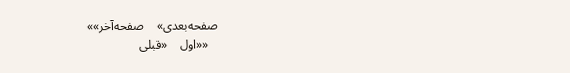صفحه‌بعدی»    صفحه‌آخر»»
   ««اول    «قبلی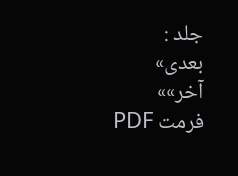جلد :
بعدی»    آخر»»
فرمت PDF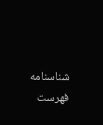شناسنامه فهرست